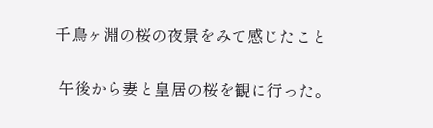千鳥ヶ淵の桜の夜景をみて感じたこと

 午後から妻と皇居の桜を観に行った。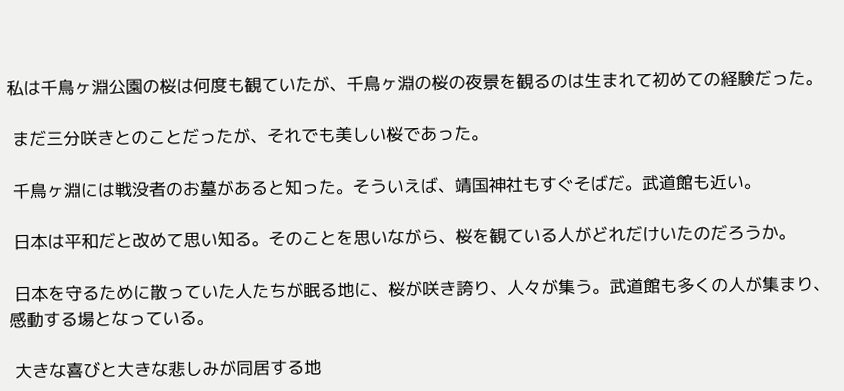私は千鳥ヶ淵公園の桜は何度も観ていたが、千鳥ヶ淵の桜の夜景を観るのは生まれて初めての経験だった。

 まだ三分咲きとのことだったが、それでも美しい桜であった。

 千鳥ヶ淵には戦没者のお墓があると知った。そういえば、靖国神社もすぐそばだ。武道館も近い。

 日本は平和だと改めて思い知る。そのことを思いながら、桜を観ている人がどれだけいたのだろうか。

 日本を守るために散っていた人たちが眠る地に、桜が咲き誇り、人々が集う。武道館も多くの人が集まり、感動する場となっている。

 大きな喜びと大きな悲しみが同居する地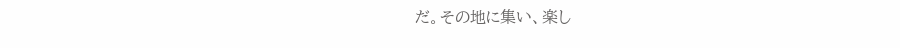だ。その地に集い、楽し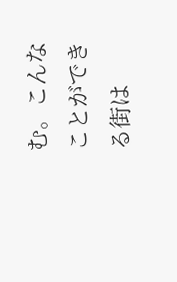む。こんなことができる街は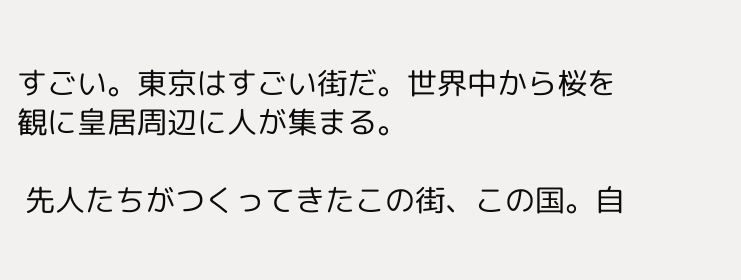すごい。東京はすごい街だ。世界中から桜を観に皇居周辺に人が集まる。

 先人たちがつくってきたこの街、この国。自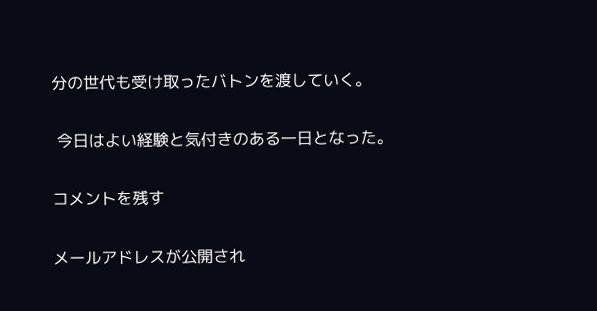分の世代も受け取ったバトンを渡していく。

 今日はよい経験と気付きのある一日となった。

コメントを残す

メールアドレスが公開され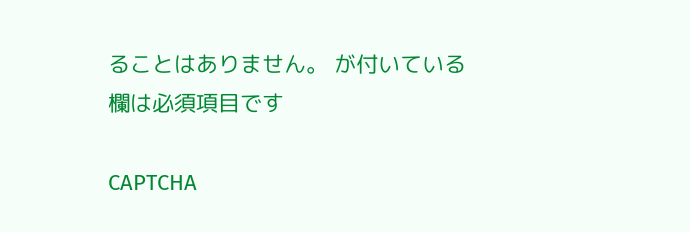ることはありません。 が付いている欄は必須項目です

CAPTCHA